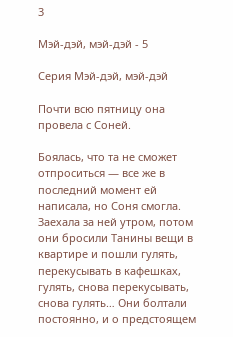3

Мэй-дэй, мэй-дэй - 5

Серия Мэй-дэй, мэй-дэй

Почти всю пятницу она провела с Соней.

Боялась, что та не сможет отпроситься — все же в последний момент ей написала, но Соня смогла. Заехала за ней утром, потом они бросили Танины вещи в квартире и пошли гулять, перекусывать в кафешках, гулять, снова перекусывать, снова гулять… Они болтали постоянно, и о предстоящем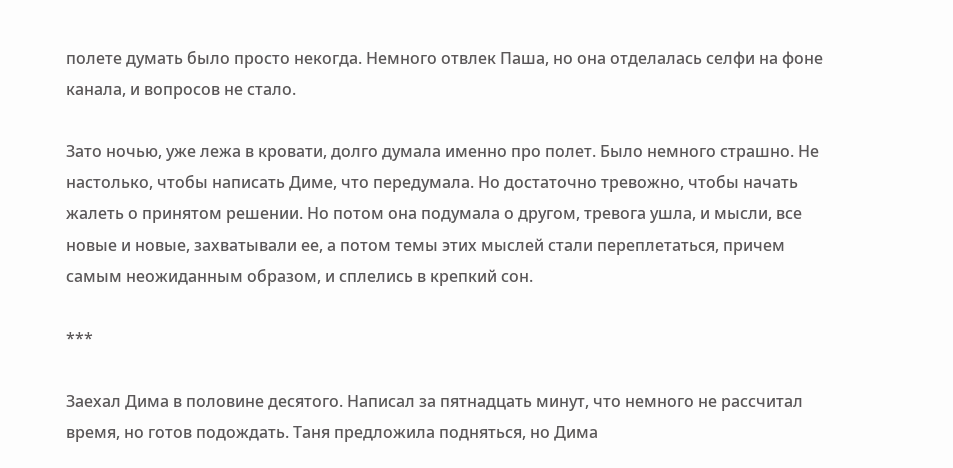полете думать было просто некогда. Немного отвлек Паша, но она отделалась селфи на фоне канала, и вопросов не стало.

Зато ночью, уже лежа в кровати, долго думала именно про полет. Было немного страшно. Не настолько, чтобы написать Диме, что передумала. Но достаточно тревожно, чтобы начать жалеть о принятом решении. Но потом она подумала о другом, тревога ушла, и мысли, все новые и новые, захватывали ее, а потом темы этих мыслей стали переплетаться, причем самым неожиданным образом, и сплелись в крепкий сон.

***

Заехал Дима в половине десятого. Написал за пятнадцать минут, что немного не рассчитал время, но готов подождать. Таня предложила подняться, но Дима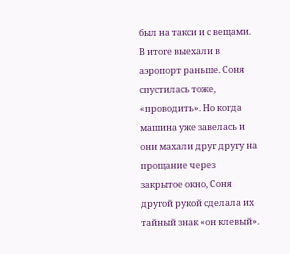был на такси и с вещами. В итоге выехали в аэропорт раньше. Соня спустилась тоже, «проводить». Но когда машина уже завелась и они махали друг другу на прощание через закрытое окно, Соня другой рукой сделала их тайный знак «он клевый».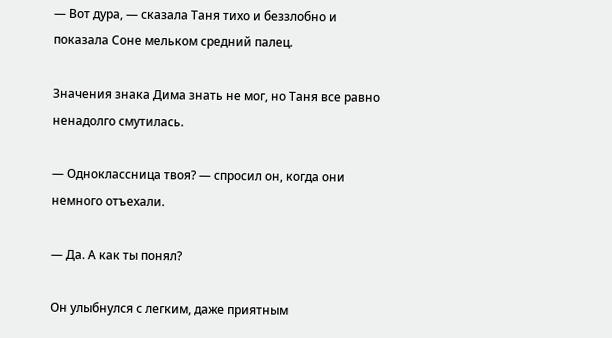— Вот дура, — сказала Таня тихо и беззлобно и показала Соне мельком средний палец.

Значения знака Дима знать не мог, но Таня все равно ненадолго смутилась.

— Одноклассница твоя? — спросил он, когда они немного отъехали.

— Да. А как ты понял?

Он улыбнулся с легким, даже приятным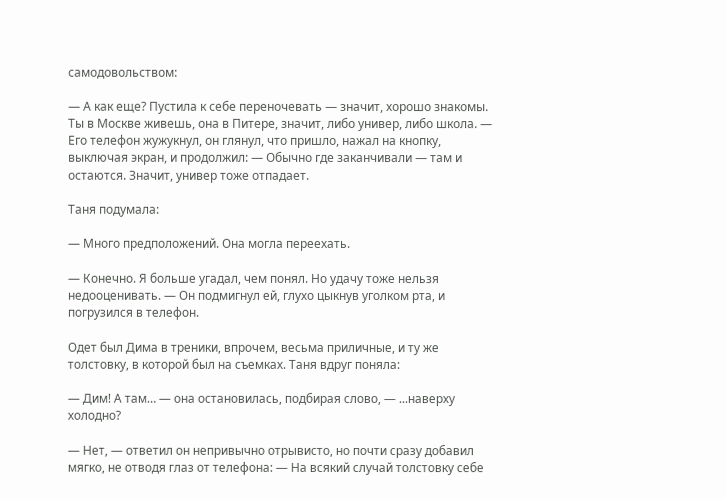самодовольством:

— А как еще? Пустила к себе переночевать — значит, хорошо знакомы. Ты в Москве живешь, она в Питере, значит, либо универ, либо школа. — Его телефон жужукнул, он глянул, что пришло, нажал на кнопку, выключая экран, и продолжил: — Обычно где заканчивали — там и остаются. Значит, универ тоже отпадает.

Таня подумала:

— Много предположений. Она могла переехать.

— Конечно. Я больше угадал, чем понял. Но удачу тоже нельзя недооценивать. — Он подмигнул ей, глухо цыкнув уголком рта, и погрузился в телефон.

Одет был Дима в треники, впрочем, весьма приличные, и ту же толстовку, в которой был на съемках. Таня вдруг поняла:

— Дим! А там… — она остановилась, подбирая слово, — ...наверху холодно?

— Нет, — ответил он непривычно отрывисто, но почти сразу добавил мягко, не отводя глаз от телефона: — На всякий случай толстовку себе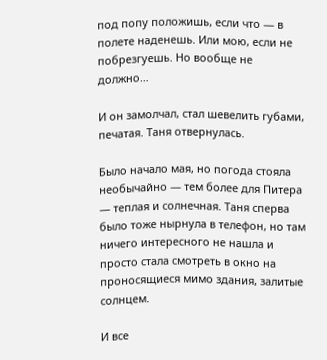под попу положишь, если что — в полете наденешь. Или мою, если не побрезгуешь. Но вообще не должно…

И он замолчал, стал шевелить губами, печатая. Таня отвернулась.

Было начало мая, но погода стояла необычайно — тем более для Питера — теплая и солнечная. Таня сперва было тоже нырнула в телефон, но там ничего интересного не нашла и просто стала смотреть в окно на проносящиеся мимо здания, залитые солнцем.

И все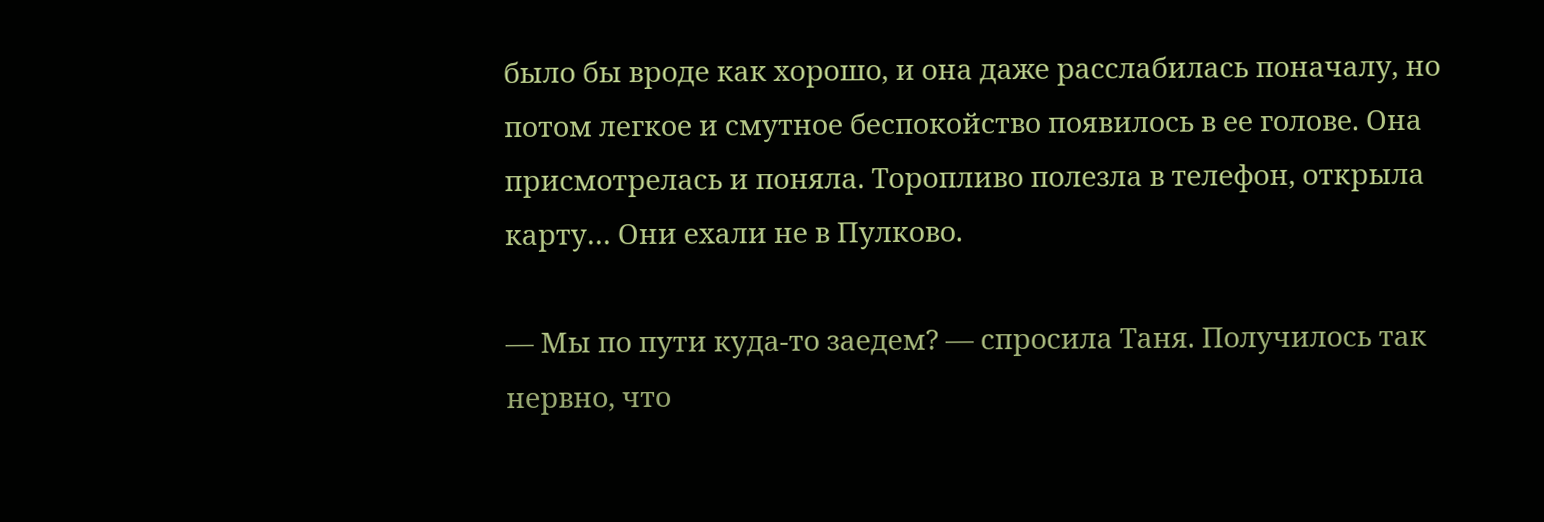было бы вроде как хорошо, и она даже расслабилась поначалу, но потом легкое и смутное беспокойство появилось в ее голове. Она присмотрелась и поняла. Торопливо полезла в телефон, открыла карту… Они ехали не в Пулково.

— Мы по пути куда-то заедем? — спросила Таня. Получилось так нервно, что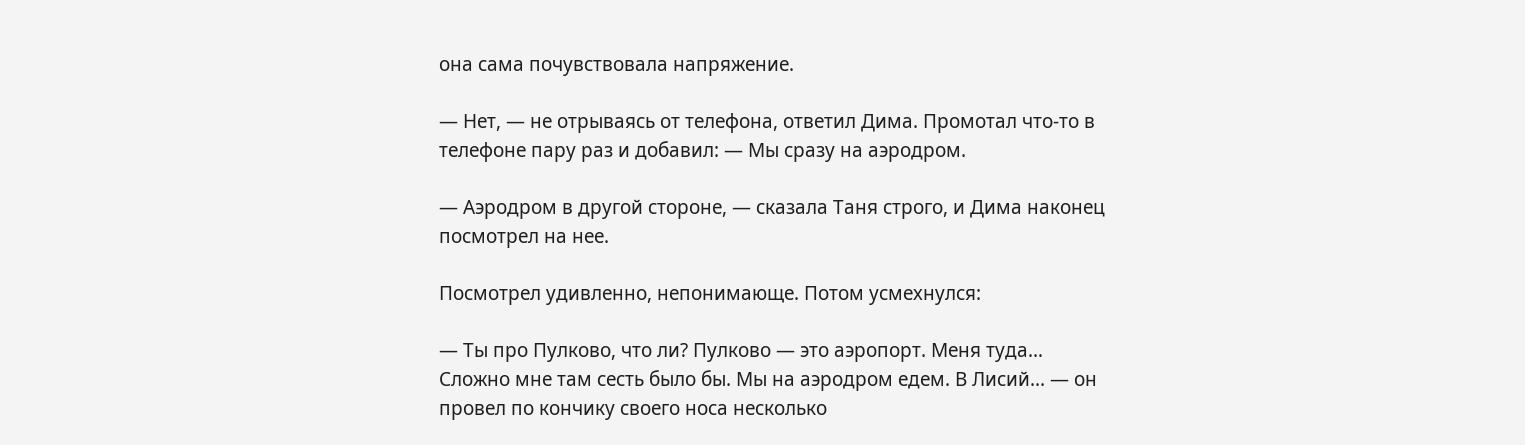она сама почувствовала напряжение.

— Нет, — не отрываясь от телефона, ответил Дима. Промотал что-то в телефоне пару раз и добавил: — Мы сразу на аэродром.

— Аэродром в другой стороне, — сказала Таня строго, и Дима наконец посмотрел на нее.

Посмотрел удивленно, непонимающе. Потом усмехнулся:

— Ты про Пулково, что ли? Пулково — это аэропорт. Меня туда… Сложно мне там сесть было бы. Мы на аэродром едем. В Лисий... — он провел по кончику своего носа несколько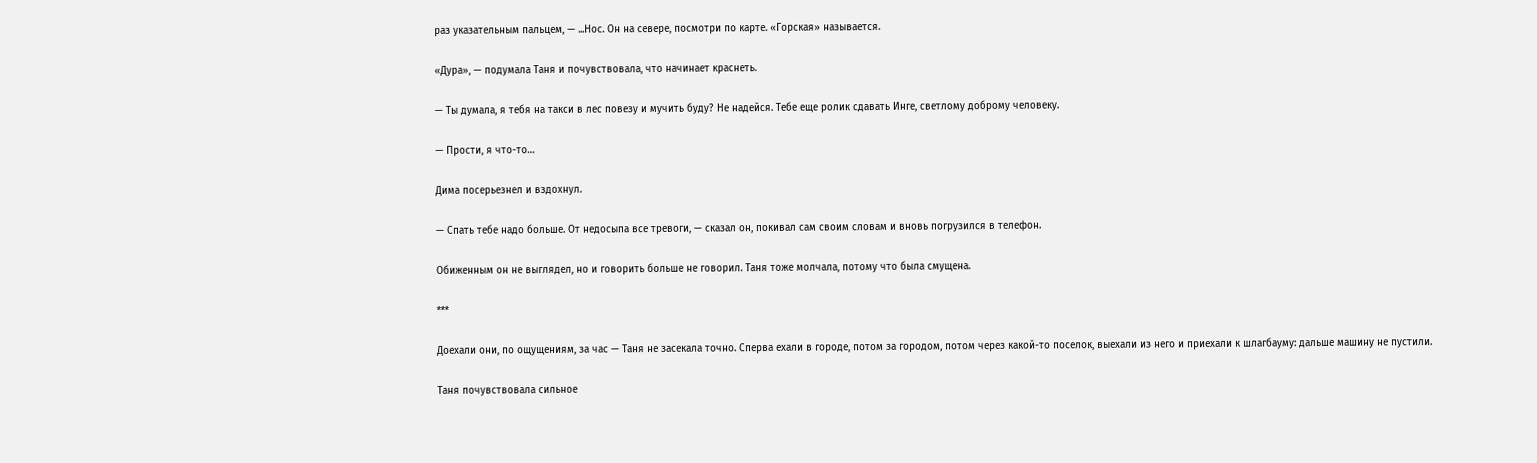раз указательным пальцем, — ...Нос. Он на севере, посмотри по карте. «Горская» называется.

«Дура», — подумала Таня и почувствовала, что начинает краснеть.

— Ты думала, я тебя на такси в лес повезу и мучить буду? Не надейся. Тебе еще ролик сдавать Инге, светлому доброму человеку.

— Прости, я что-то…

Дима посерьезнел и вздохнул.

— Спать тебе надо больше. От недосыпа все тревоги, — сказал он, покивал сам своим словам и вновь погрузился в телефон.

Обиженным он не выглядел, но и говорить больше не говорил. Таня тоже молчала, потому что была смущена.

***

Доехали они, по ощущениям, за час — Таня не засекала точно. Сперва ехали в городе, потом за городом, потом через какой-то поселок, выехали из него и приехали к шлагбауму: дальше машину не пустили.

Таня почувствовала сильное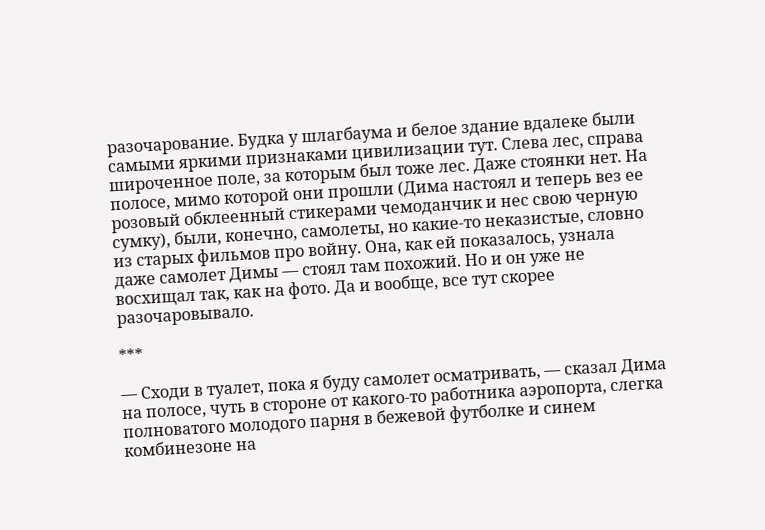разочарование. Будка у шлагбаума и белое здание вдалеке были самыми яркими признаками цивилизации тут. Слева лес, справа широченное поле, за которым был тоже лес. Даже стоянки нет. На полосе, мимо которой они прошли (Дима настоял и теперь вез ее розовый обклеенный стикерами чемоданчик и нес свою черную сумку), были, конечно, самолеты, но какие-то неказистые, словно из старых фильмов про войну. Она, как ей показалось, узнала даже самолет Димы — стоял там похожий. Но и он уже не восхищал так, как на фото. Да и вообще, все тут скорее разочаровывало.

***

— Сходи в туалет, пока я буду самолет осматривать, — сказал Дима на полосе, чуть в стороне от какого-то работника аэропорта, слегка полноватого молодого парня в бежевой футболке и синем комбинезоне на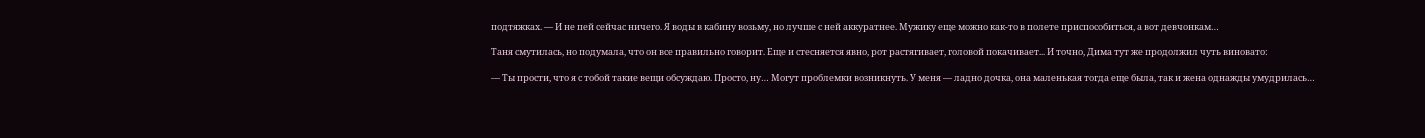подтяжках. — И не пей сейчас ничего. Я воды в кабину возьму, но лучше с ней аккуратнее. Мужику еще можно как-то в полете приспособиться, а вот девчонкам…

Таня смутилась, но подумала, что он все правильно говорит. Еще и стесняется явно, рот растягивает, головой покачивает... И точно, Дима тут же продолжил чуть виновато:

— Ты прости, что я с тобой такие вещи обсуждаю. Просто, ну… Могут проблемки возникнуть. У меня — ладно дочка, она маленькая тогда еще была, так и жена однажды умудрилась…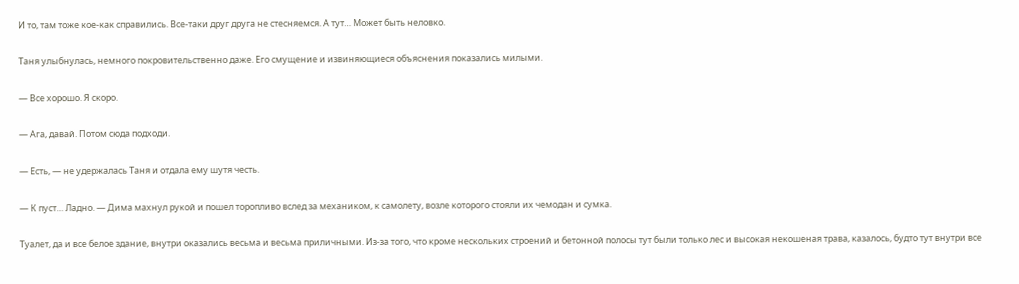И то, там тоже кое-как справились. Все-таки друг друга не стесняемся. А тут… Может быть неловко.

Таня улыбнулась, немного покровительственно даже. Его смущение и извиняющиеся объяснения показались милыми.

— Все хорошо. Я скоро.

— Ага, давай. Потом сюда подходи.

— Есть, — не удержалась Таня и отдала ему шутя честь.

— К пуст… Ладно. — Дима махнул рукой и пошел торопливо вслед за механиком, к самолету, возле которого стояли их чемодан и сумка.

Туалет, да и все белое здание, внутри оказались весьма и весьма приличными. Из-за того, что кроме нескольких строений и бетонной полосы тут были только лес и высокая некошеная трава, казалось, будто тут внутри все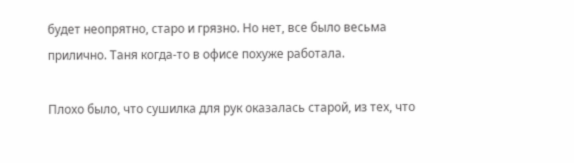будет неопрятно, старо и грязно. Но нет, все было весьма прилично. Таня когда-то в офисе похуже работала.

Плохо было, что сушилка для рук оказалась старой, из тех, что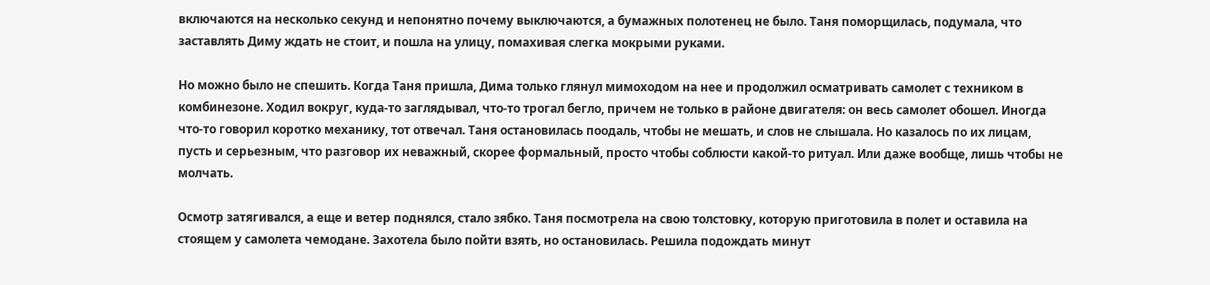включаются на несколько секунд и непонятно почему выключаются, а бумажных полотенец не было. Таня поморщилась, подумала, что заставлять Диму ждать не стоит, и пошла на улицу, помахивая слегка мокрыми руками.

Но можно было не спешить. Когда Таня пришла, Дима только глянул мимоходом на нее и продолжил осматривать самолет с техником в комбинезоне. Ходил вокруг, куда-то заглядывал, что-то трогал бегло, причем не только в районе двигателя: он весь самолет обошел. Иногда что-то говорил коротко механику, тот отвечал. Таня остановилась поодаль, чтобы не мешать, и слов не слышала. Но казалось по их лицам, пусть и серьезным, что разговор их неважный, скорее формальный, просто чтобы соблюсти какой-то ритуал. Или даже вообще, лишь чтобы не молчать.

Осмотр затягивался, а еще и ветер поднялся, стало зябко. Таня посмотрела на свою толстовку, которую приготовила в полет и оставила на стоящем у самолета чемодане. Захотела было пойти взять, но остановилась. Решила подождать минут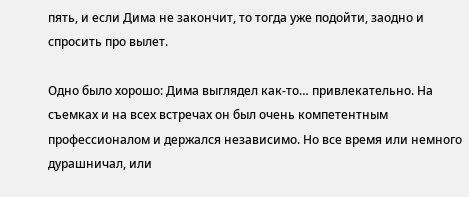пять, и если Дима не закончит, то тогда уже подойти, заодно и спросить про вылет.

Одно было хорошо: Дима выглядел как-то… привлекательно. На съемках и на всех встречах он был очень компетентным профессионалом и держался независимо. Но все время или немного дурашничал, или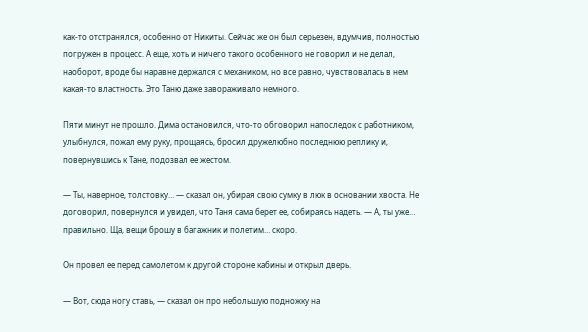как-то отстранялся, особенно от Никиты. Сейчас же он был серьезен, вдумчив, полностью погружен в процесс. А еще, хоть и ничего такого особенного не говорил и не делал, наоборот, вроде бы наравне держался с механиком, но все равно, чувствовалась в нем какая-то властность. Это Таню даже завораживало немного.

Пяти минут не прошло. Дима остановился, что-то обговорил напоследок с работником, улыбнулся, пожал ему руку, прощаясь, бросил дружелюбно последнюю реплику и, повернувшись к Тане, подозвал ее жестом.

— Ты, наверное, толстовку… — сказал он, убирая свою сумку в люк в основании хвоста. Не договорил, повернулся и увидел, что Таня сама берет ее, собираясь надеть. — А, ты уже… правильно. Ща, вещи брошу в багажник и полетим… скоро.

Он провел ее перед самолетом к другой стороне кабины и открыл дверь.

— Вот, сюда ногу ставь, — сказал он про небольшую подножку на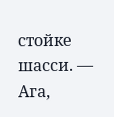стойке шасси. — Ага,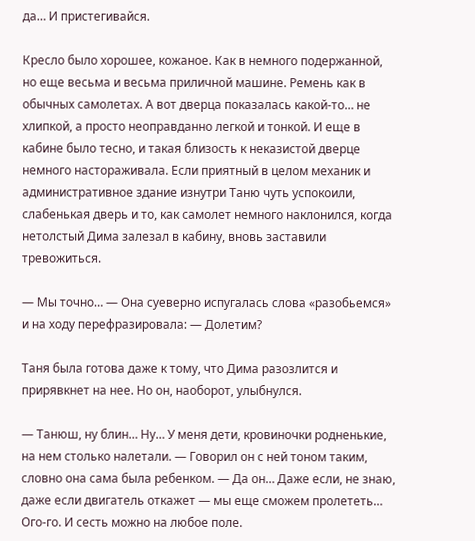да… И пристегивайся.

Кресло было хорошее, кожаное. Как в немного подержанной, но еще весьма и весьма приличной машине. Ремень как в обычных самолетах. А вот дверца показалась какой-то… не хлипкой, а просто неоправданно легкой и тонкой. И еще в кабине было тесно, и такая близость к неказистой дверце немного настораживала. Если приятный в целом механик и административное здание изнутри Таню чуть успокоили, слабенькая дверь и то, как самолет немного наклонился, когда нетолстый Дима залезал в кабину, вновь заставили тревожиться.

— Мы точно… — Она суеверно испугалась слова «разобьемся» и на ходу перефразировала: — Долетим?

Таня была готова даже к тому, что Дима разозлится и прирявкнет на нее. Но он, наоборот, улыбнулся.

— Танюш, ну блин… Ну… У меня дети, кровиночки родненькие, на нем столько налетали. — Говорил он с ней тоном таким, словно она сама была ребенком. — Да он… Даже если, не знаю, даже если двигатель откажет — мы еще сможем пролететь… Ого-го. И сесть можно на любое поле.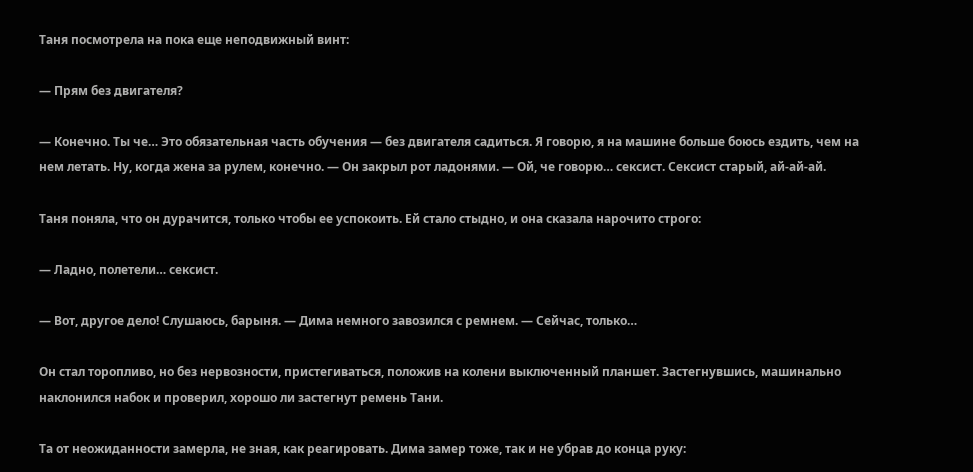Таня посмотрела на пока еще неподвижный винт:

— Прям без двигателя?

— Конечно. Ты че… Это обязательная часть обучения — без двигателя садиться. Я говорю, я на машине больше боюсь ездить, чем на нем летать. Ну, когда жена за рулем, конечно. — Он закрыл рот ладонями. — Ой, че говорю… сексист. Сексист старый, ай-ай-ай.

Таня поняла, что он дурачится, только чтобы ее успокоить. Ей стало стыдно, и она сказала нарочито строго:

— Ладно, полетели… сексист.

— Вот, другое дело! Слушаюсь, барыня. — Дима немного завозился с ремнем. — Сейчас, только…

Он стал торопливо, но без нервозности, пристегиваться, положив на колени выключенный планшет. Застегнувшись, машинально наклонился набок и проверил, хорошо ли застегнут ремень Тани.

Та от неожиданности замерла, не зная, как реагировать. Дима замер тоже, так и не убрав до конца руку: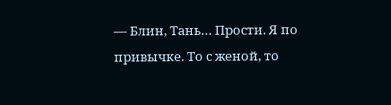— Блин, Тань… Прости. Я по привычке. То с женой, то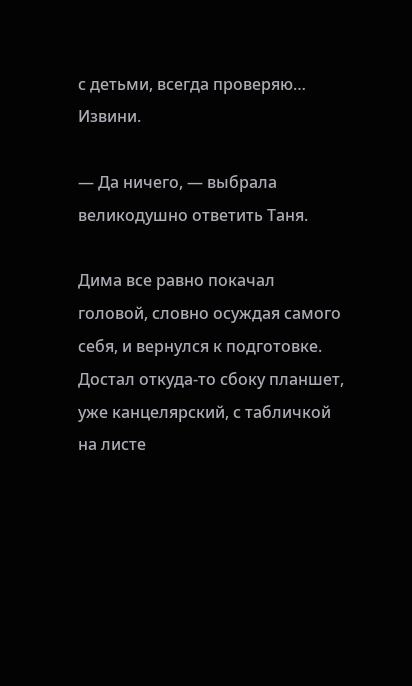с детьми, всегда проверяю… Извини.

— Да ничего, — выбрала великодушно ответить Таня.

Дима все равно покачал головой, словно осуждая самого себя, и вернулся к подготовке. Достал откуда-то сбоку планшет, уже канцелярский, с табличкой на листе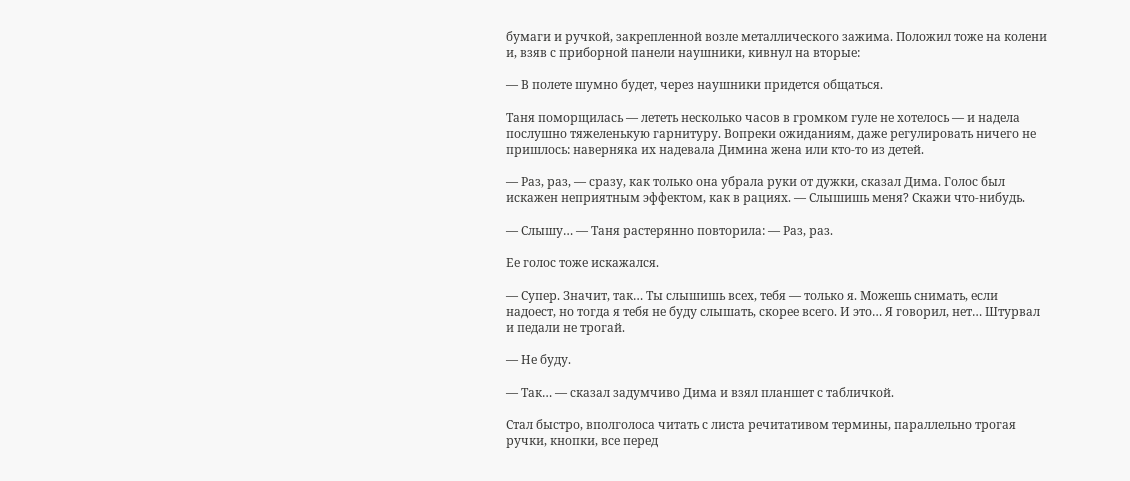бумаги и ручкой, закрепленной возле металлического зажима. Положил тоже на колени и, взяв с приборной панели наушники, кивнул на вторые:

— В полете шумно будет, через наушники придется общаться.

Таня поморщилась — лететь несколько часов в громком гуле не хотелось — и надела послушно тяжеленькую гарнитуру. Вопреки ожиданиям, даже регулировать ничего не пришлось: наверняка их надевала Димина жена или кто-то из детей.

— Раз, раз, — сразу, как только она убрала руки от дужки, сказал Дима. Голос был искажен неприятным эффектом, как в рациях. — Слышишь меня? Скажи что-нибудь.

— Слышу… — Таня растерянно повторила: — Раз, раз.

Ее голос тоже искажался.

— Супер. Значит, так… Ты слышишь всех, тебя — только я. Можешь снимать, если надоест, но тогда я тебя не буду слышать, скорее всего. И это… Я говорил, нет… Штурвал и педали не трогай.

— Не буду.

— Так… — сказал задумчиво Дима и взял планшет с табличкой.

Стал быстро, вполголоса читать с листа речитативом термины, параллельно трогая ручки, кнопки, все перед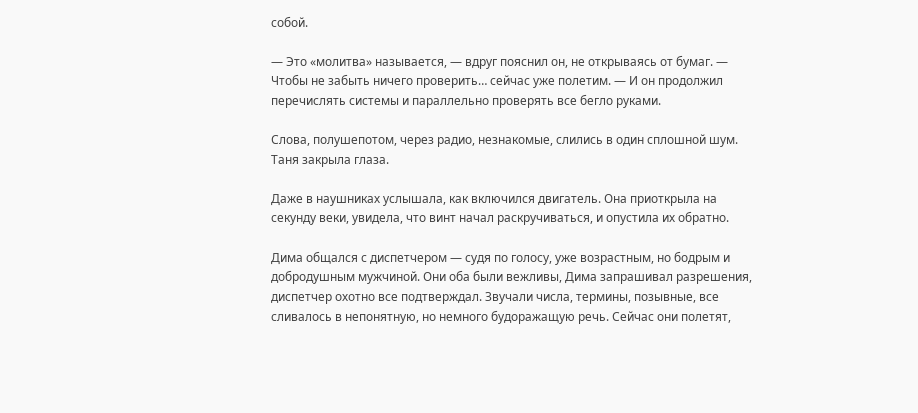собой.

— Это «молитва» называется, — вдруг пояснил он, не открываясь от бумаг. — Чтобы не забыть ничего проверить… сейчас уже полетим. — И он продолжил перечислять системы и параллельно проверять все бегло руками.

Слова, полушепотом, через радио, незнакомые, слились в один сплошной шум. Таня закрыла глаза.

Даже в наушниках услышала, как включился двигатель. Она приоткрыла на секунду веки, увидела, что винт начал раскручиваться, и опустила их обратно.

Дима общался с диспетчером — судя по голосу, уже возрастным, но бодрым и добродушным мужчиной. Они оба были вежливы, Дима запрашивал разрешения, диспетчер охотно все подтверждал. Звучали числа, термины, позывные, все сливалось в непонятную, но немного будоражащую речь. Сейчас они полетят,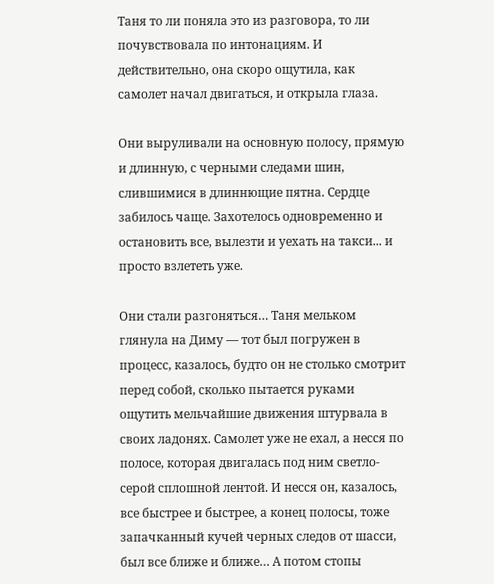Таня то ли поняла это из разговора, то ли почувствовала по интонациям. И действительно, она скоро ощутила, как самолет начал двигаться, и открыла глаза.

Они выруливали на основную полосу, прямую и длинную, с черными следами шин, слившимися в длиннющие пятна. Сердце забилось чаще. Захотелось одновременно и остановить все, вылезти и уехать на такси... и просто взлететь уже.

Они стали разгоняться… Таня мельком глянула на Диму — тот был погружен в процесс, казалось, будто он не столько смотрит перед собой, сколько пытается руками ощутить мельчайшие движения штурвала в своих ладонях. Самолет уже не ехал, а несся по полосе, которая двигалась под ним светло-серой сплошной лентой. И несся он, казалось, все быстрее и быстрее, а конец полосы, тоже запачканный кучей черных следов от шасси, был все ближе и ближе… А потом стопы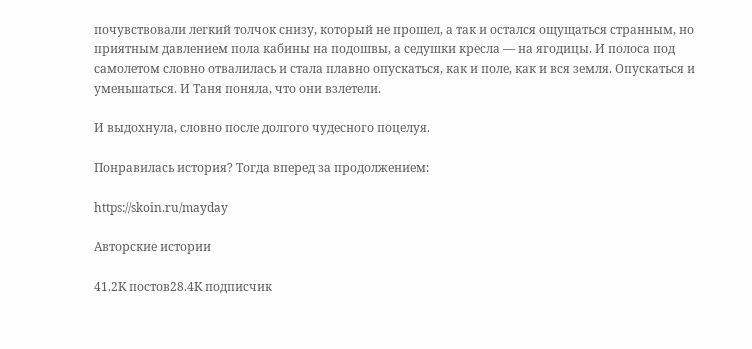почувствовали легкий толчок снизу, который не прошел, а так и остался ощущаться странным, но приятным давлением пола кабины на подошвы, а седушки кресла — на ягодицы. И полоса под самолетом словно отвалилась и стала плавно опускаться, как и поле, как и вся земля. Опускаться и уменьшаться. И Таня поняла, что они взлетели.

И выдохнула, словно после долгого чудесного поцелуя.

Понравилась история? Тогда вперед за продолжением:

https://skoin.ru/mayday

Авторские истории

41.2K постов28.4K подписчик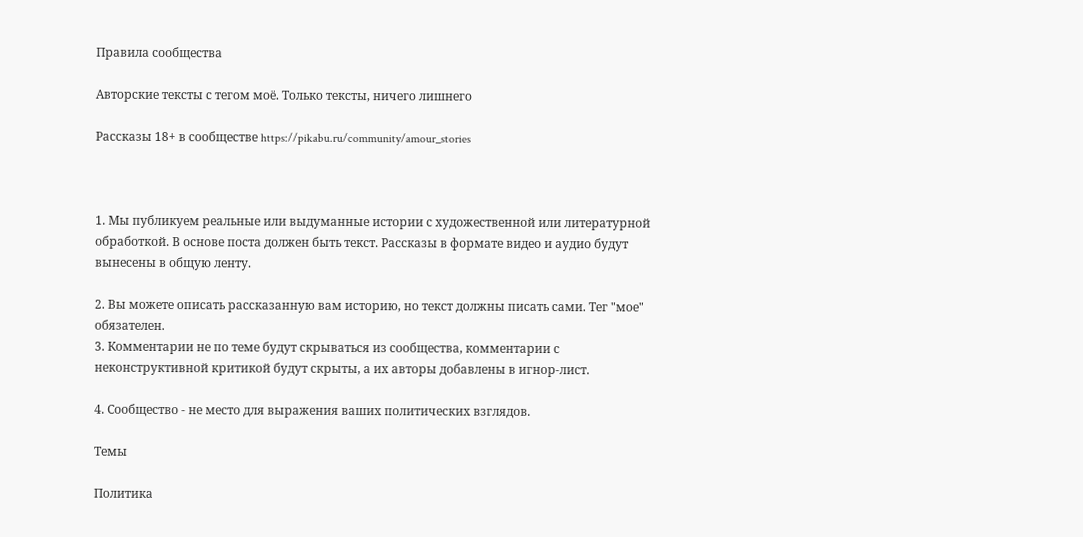Правила сообщества

Авторские тексты с тегом моё. Только тексты, ничего лишнего

Рассказы 18+ в сообществе https://pikabu.ru/community/amour_stories



1. Мы публикуем реальные или выдуманные истории с художественной или литературной обработкой. В основе поста должен быть текст. Рассказы в формате видео и аудио будут вынесены в общую ленту.

2. Вы можете описать рассказанную вам историю, но текст должны писать сами. Тег "мое" обязателен.
3. Комментарии не по теме будут скрываться из сообщества, комментарии с неконструктивной критикой будут скрыты, а их авторы добавлены в игнор-лист.

4. Сообщество - не место для выражения ваших политических взглядов.

Темы

Политика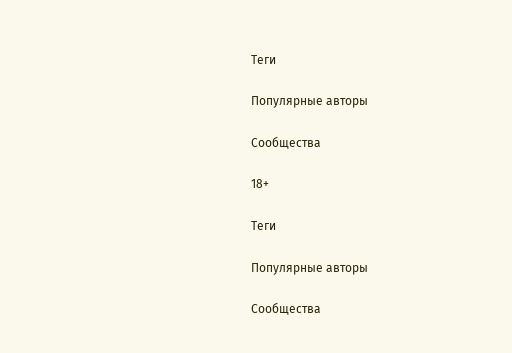Теги

Популярные авторы

Сообщества

18+

Теги

Популярные авторы

Сообщества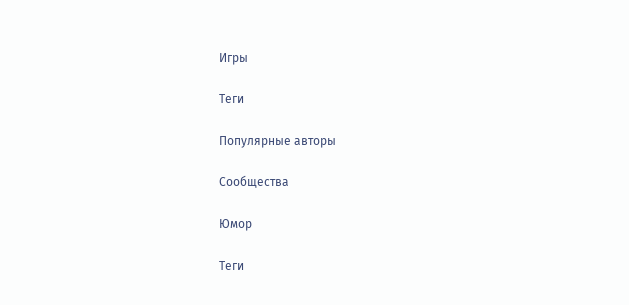Игры

Теги

Популярные авторы

Сообщества

Юмор

Теги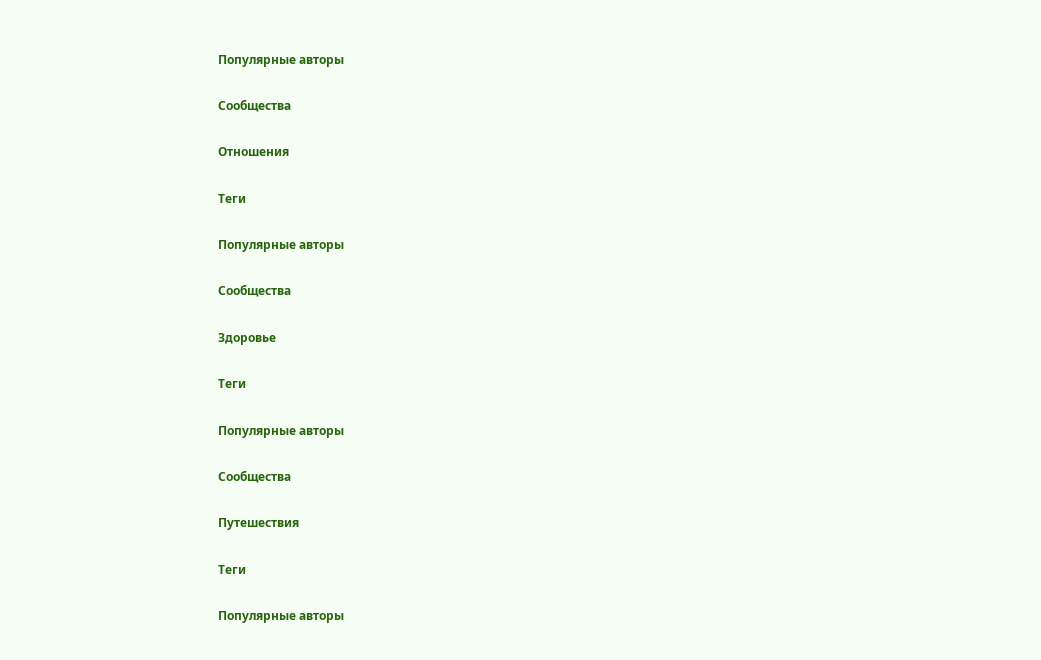Популярные авторы

Сообщества

Отношения

Теги

Популярные авторы

Сообщества

Здоровье

Теги

Популярные авторы

Сообщества

Путешествия

Теги

Популярные авторы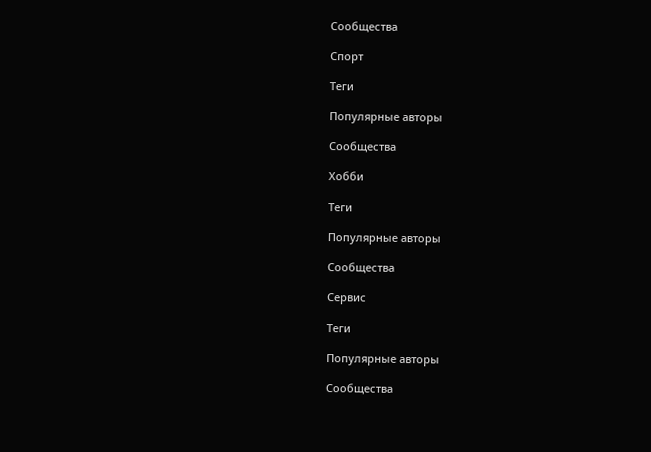Сообщества

Спорт

Теги

Популярные авторы

Сообщества

Хобби

Теги

Популярные авторы

Сообщества

Сервис

Теги

Популярные авторы

Сообщества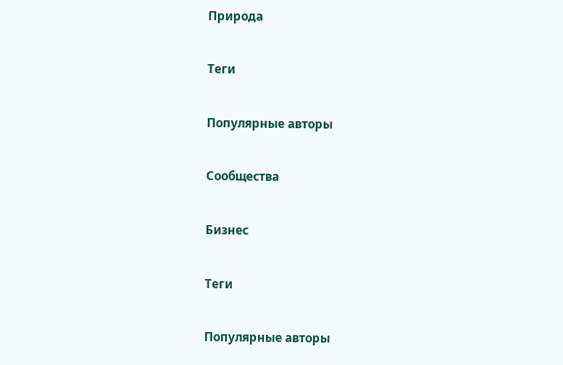Природа

Теги

Популярные авторы

Сообщества

Бизнес

Теги

Популярные авторы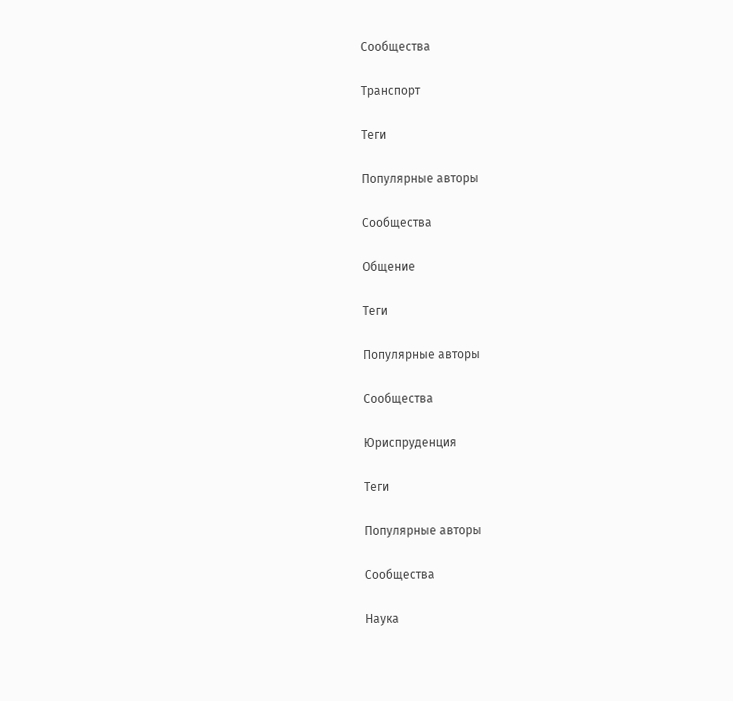Сообщества

Транспорт

Теги

Популярные авторы

Сообщества

Общение

Теги

Популярные авторы

Сообщества

Юриспруденция

Теги

Популярные авторы

Сообщества

Наука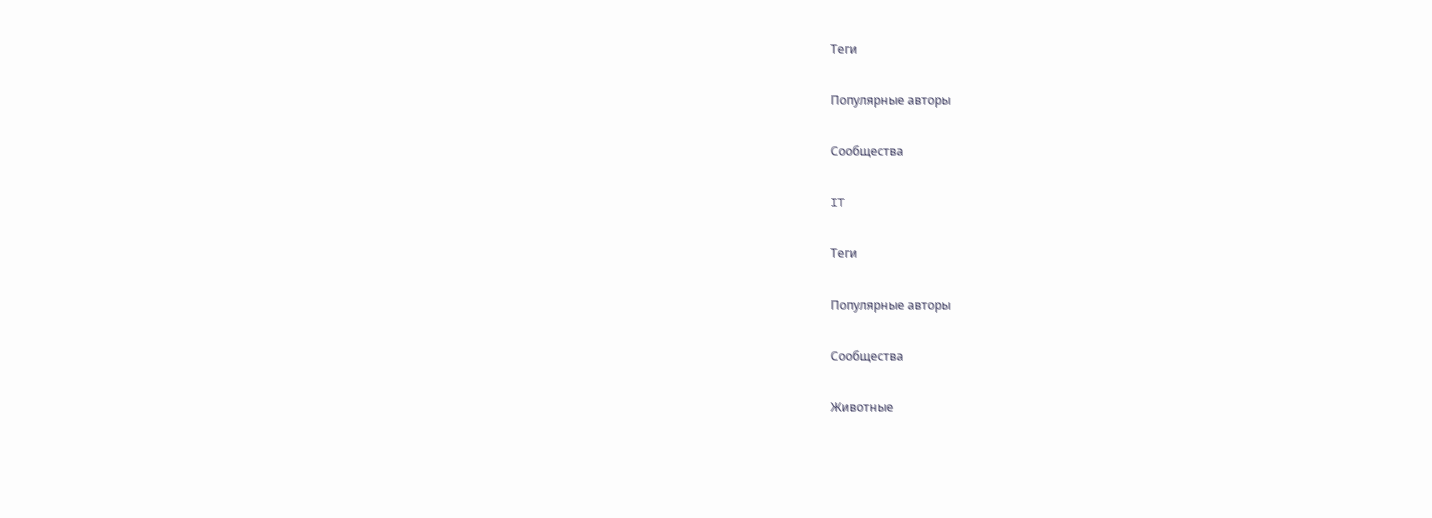Теги

Популярные авторы

Сообщества

IT

Теги

Популярные авторы

Сообщества

Животные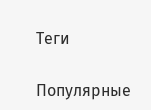Теги

Популярные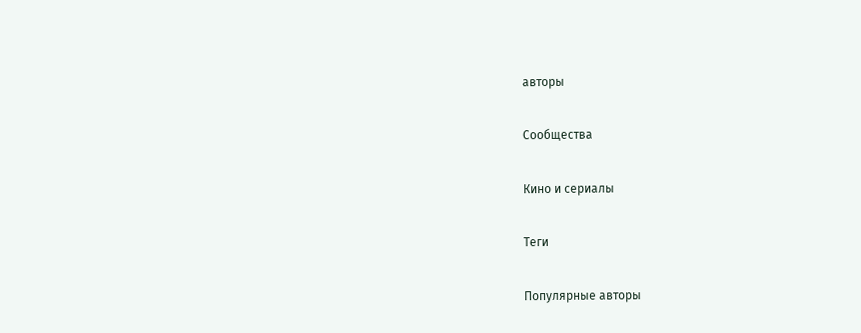авторы

Сообщества

Кино и сериалы

Теги

Популярные авторы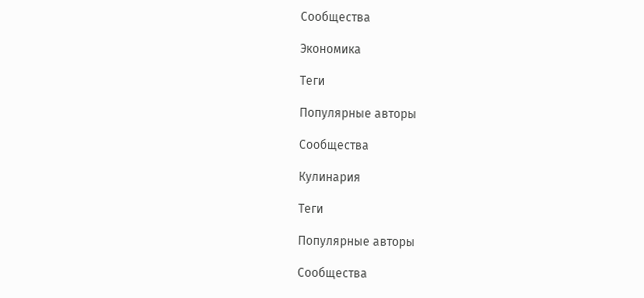Сообщества

Экономика

Теги

Популярные авторы

Сообщества

Кулинария

Теги

Популярные авторы

Сообщества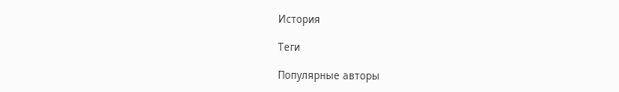История

Теги

Популярные авторы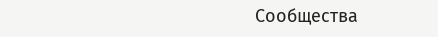Сообщества